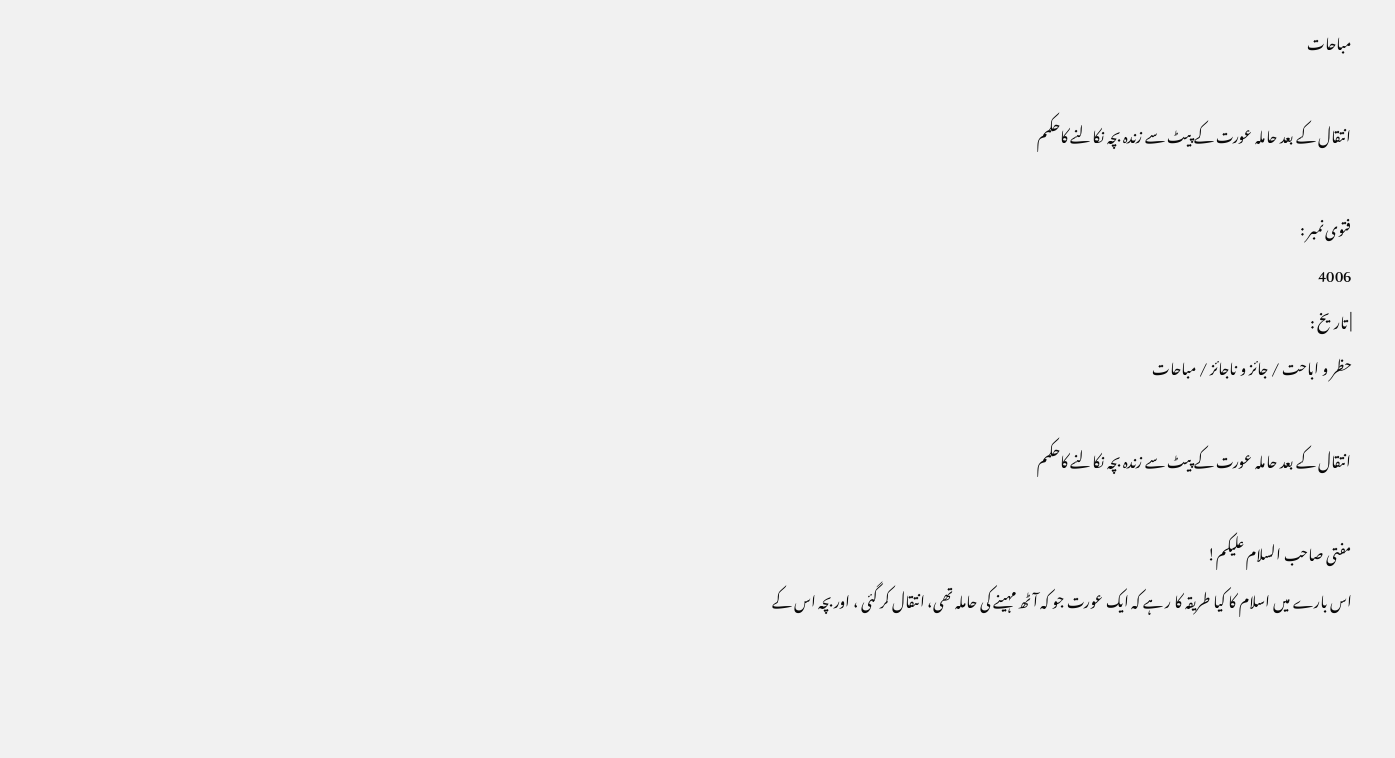مباحات

انتقال کے بعد حاملہ عورت کے پیٹ سے زندہ بچہ نکالنے کاحکمم

فتوی نمبر :
4006
| تاریخ :
حظر و اباحت / جائز و ناجائز / مباحات

انتقال کے بعد حاملہ عورت کے پیٹ سے زندہ بچہ نکالنے کاحکمم

مفتی صاحب السلام علیکم!
اس بارے میں اسلام کا کیا طریقہ کا ر ہے کہ ایک عورت جو کہ آٹھ مہینے کی حاملہ تھی، انتقال کر گئی ، اور بچہ اس کے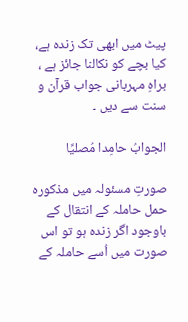پیٹ میں ابھی تک زندہ ہے، کیا بچے کو نکالنا جائز ہے ، براہِ مہربانی جواب قرآن و سنت سے دیں ۔

الجوابُ حامِدا مُصلیِّا

صورتِ مسئولہ میں مذکورہ حمل حاملہ کے انتقال کے باوجود اگر زنده ہو تو اس صورت میں اُسے حاملہ کے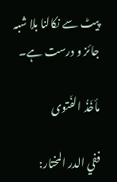پیٹ سے نکالنا بلا شبہ جائز و درست ہے۔

مأخَذُ الفَتوی

ففي الدر المختار: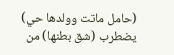(حامل ماتت وولدها حي) يضطرب (شق بطنها) من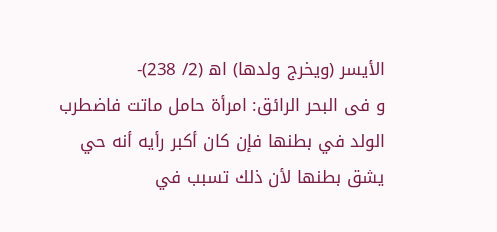الأيسر (ويخرج ولدها) اھ (2/ 238)-
و فى البحر الرائق: امرأة حامل ماتت فاضطرب الولد في بطنها فإن كان أكبر رأيه أنه حي يشق بطنها لأن ذلك تسبب في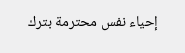إحياء نفس محترمة بترك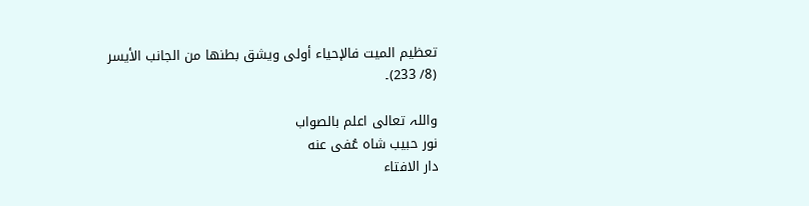تعظيم الميت فالإحياء أولى ويشق بطنها من الجانب الأيسر (8/ 233)۔

واللہ تعالی اعلم بالصواب
نور حبیب شاہ عُفی عنه
دار الافتاء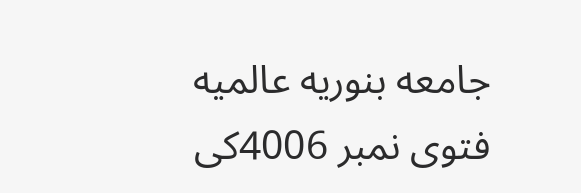جامعه بنوریه عالمیه
فتوی نمبر 4006کی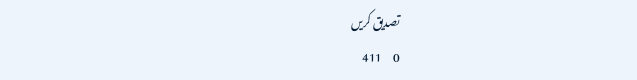تصدیق کریں
0     411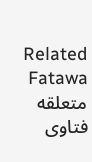Related Fatawa متعلقه فتاوی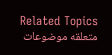Related Topics متعلقه موضوعات